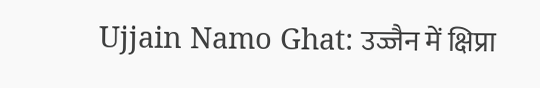Ujjain Namo Ghat: उज्जैन में क्षिप्रा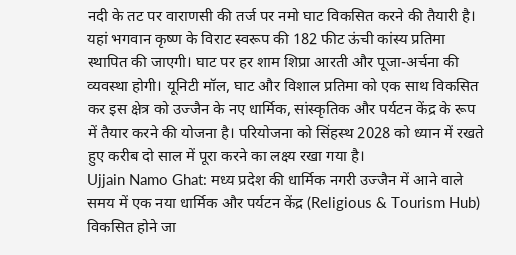नदी के तट पर वाराणसी की तर्ज पर नमो घाट विकसित करने की तैयारी है। यहां भगवान कृष्ण के विराट स्वरूप की 182 फीट ऊंची कांस्य प्रतिमा स्थापित की जाएगी। घाट पर हर शाम शिप्रा आरती और पूजा-अर्चना की व्यवस्था होगी। यूनिटी मॉल, घाट और विशाल प्रतिमा को एक साथ विकसित कर इस क्षेत्र को उज्जैन के नए धार्मिक, सांस्कृतिक और पर्यटन केंद्र के रूप में तैयार करने की योजना है। परियोजना को सिंहस्थ 2028 को ध्यान में रखते हुए करीब दो साल में पूरा करने का लक्ष्य रखा गया है।
Ujjain Namo Ghat: मध्य प्रदेश की धार्मिक नगरी उज्जैन में आने वाले समय में एक नया धार्मिक और पर्यटन केंद्र (Religious & Tourism Hub) विकसित होने जा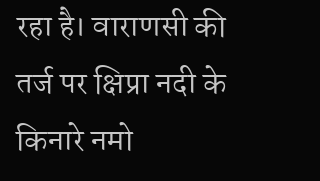रहा है। वाराणसी की तर्ज पर क्षिप्रा नदी के किनारे नमो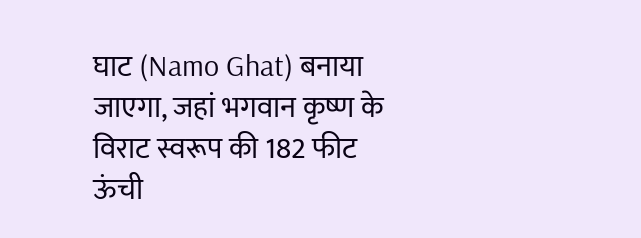घाट (Namo Ghat) बनाया जाएगा, जहां भगवान कृष्ण के विराट स्वरूप की 182 फीट ऊंची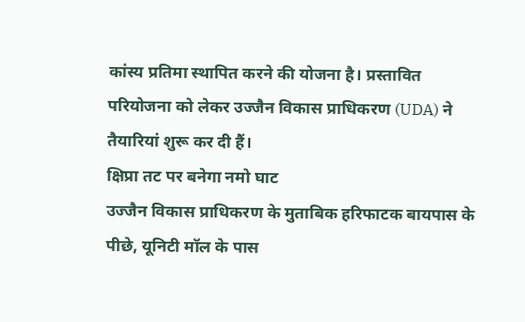कांस्य प्रतिमा स्थापित करने की योजना है। प्रस्तावित परियोजना को लेकर उज्जैन विकास प्राधिकरण (UDA) ने तैयारियां शुरू कर दी हैं।
क्षिप्रा तट पर बनेगा नमो घाट
उज्जैन विकास प्राधिकरण के मुताबिक हरिफाटक बायपास के पीछे, यूनिटी मॉल के पास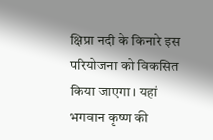क्षिप्रा नदी के किनारे इस परियोजना को विकसित किया जाएगा। यहां भगवान कृष्ण की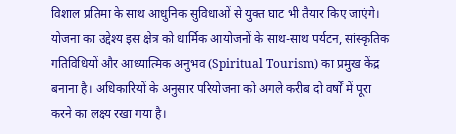विशाल प्रतिमा के साथ आधुनिक सुविधाओं से युक्त घाट भी तैयार किए जाएंगे। योजना का उद्देश्य इस क्षेत्र को धार्मिक आयोजनों के साथ-साथ पर्यटन, सांस्कृतिक गतिविधियों और आध्यात्मिक अनुभव (Spiritual Tourism) का प्रमुख केंद्र बनाना है। अधिकारियों के अनुसार परियोजना को अगले करीब दो वर्षों में पूरा करने का लक्ष्य रखा गया है।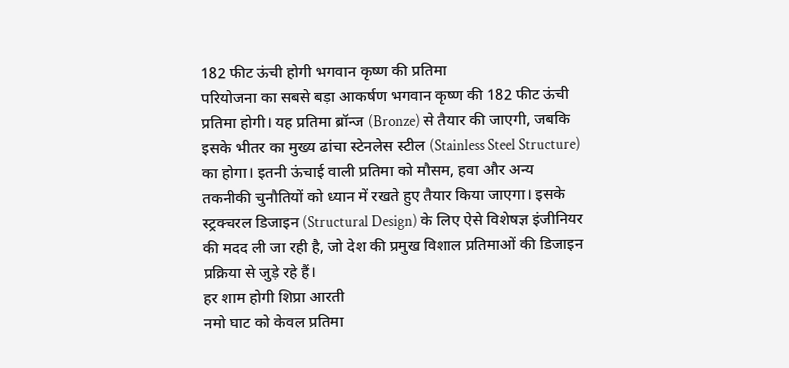182 फीट ऊंची होगी भगवान कृष्ण की प्रतिमा
परियोजना का सबसे बड़ा आकर्षण भगवान कृष्ण की 182 फीट ऊंची प्रतिमा होगी। यह प्रतिमा ब्रॉन्ज (Bronze) से तैयार की जाएगी, जबकि इसके भीतर का मुख्य ढांचा स्टेनलेस स्टील (Stainless Steel Structure) का होगा। इतनी ऊंचाई वाली प्रतिमा को मौसम, हवा और अन्य तकनीकी चुनौतियों को ध्यान में रखते हुए तैयार किया जाएगा। इसके स्ट्रक्चरल डिजाइन (Structural Design) के लिए ऐसे विशेषज्ञ इंजीनियर की मदद ली जा रही है, जो देश की प्रमुख विशाल प्रतिमाओं की डिजाइन प्रक्रिया से जुड़े रहे हैं।
हर शाम होगी शिप्रा आरती
नमो घाट को केवल प्रतिमा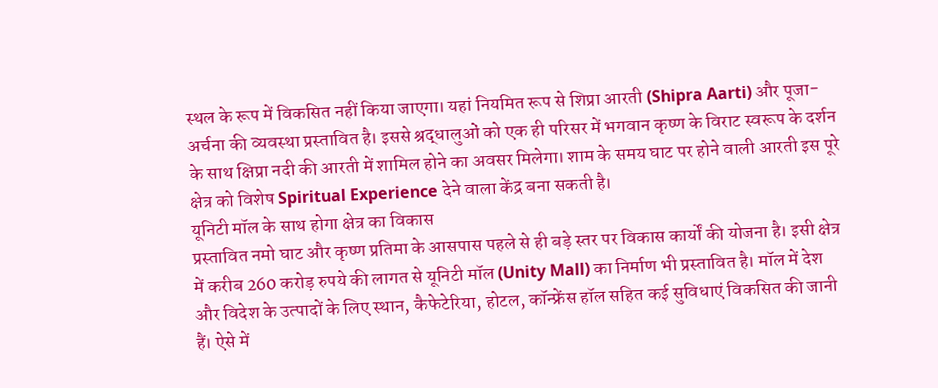स्थल के रूप में विकसित नहीं किया जाएगा। यहां नियमित रूप से शिप्रा आरती (Shipra Aarti) और पूजा-अर्चना की व्यवस्था प्रस्तावित है। इससे श्रद्धालुओं को एक ही परिसर में भगवान कृष्ण के विराट स्वरूप के दर्शन के साथ क्षिप्रा नदी की आरती में शामिल होने का अवसर मिलेगा। शाम के समय घाट पर होने वाली आरती इस पूरे क्षेत्र को विशेष Spiritual Experience देने वाला केंद्र बना सकती है।
यूनिटी मॉल के साथ होगा क्षेत्र का विकास
प्रस्तावित नमो घाट और कृष्ण प्रतिमा के आसपास पहले से ही बड़े स्तर पर विकास कार्यों की योजना है। इसी क्षेत्र में करीब 260 करोड़ रुपये की लागत से यूनिटी मॉल (Unity Mall) का निर्माण भी प्रस्तावित है। मॉल में देश और विदेश के उत्पादों के लिए स्थान, कैफेटेरिया, होटल, कॉन्फ्रेंस हॉल सहित कई सुविधाएं विकसित की जानी हैं। ऐसे में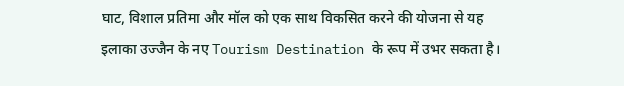घाट, विशाल प्रतिमा और मॉल को एक साथ विकसित करने की योजना से यह इलाका उज्जैन के नए Tourism Destination के रूप में उभर सकता है।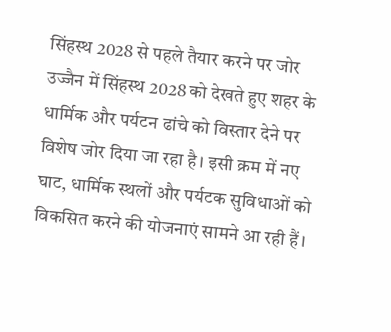सिंहस्थ 2028 से पहले तैयार करने पर जोर
उज्जैन में सिंहस्थ 2028 को देखते हुए शहर के धार्मिक और पर्यटन ढांचे को विस्तार देने पर विशेष जोर दिया जा रहा है। इसी क्रम में नए घाट, धार्मिक स्थलों और पर्यटक सुविधाओं को विकसित करने की योजनाएं सामने आ रही हैं।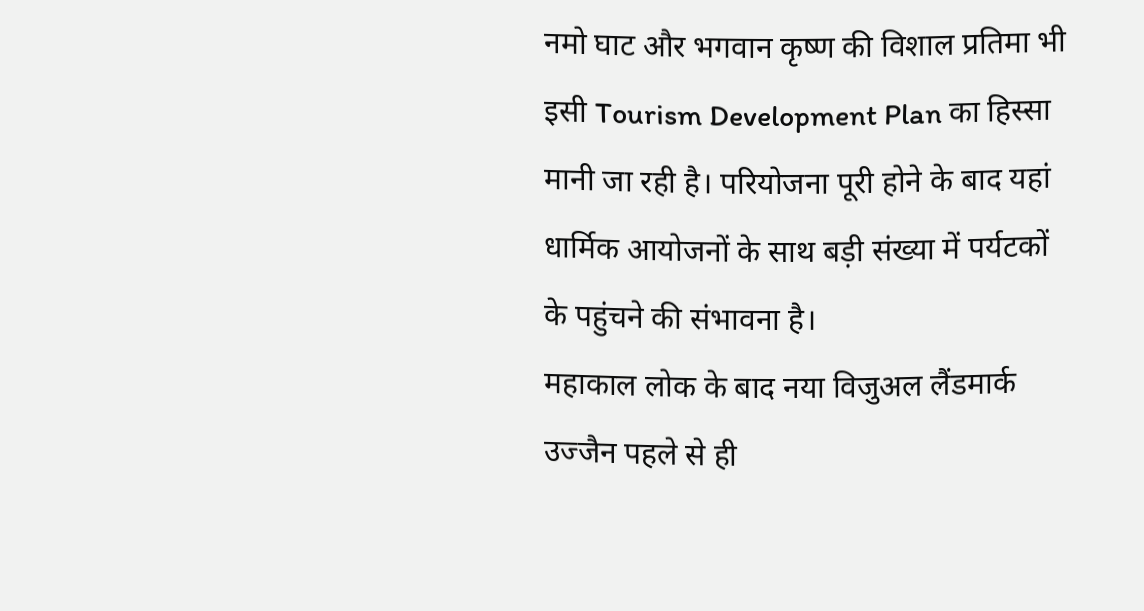नमो घाट और भगवान कृष्ण की विशाल प्रतिमा भी इसी Tourism Development Plan का हिस्सा मानी जा रही है। परियोजना पूरी होने के बाद यहां धार्मिक आयोजनों के साथ बड़ी संख्या में पर्यटकों के पहुंचने की संभावना है।
महाकाल लोक के बाद नया विजुअल लैंडमार्क
उज्जैन पहले से ही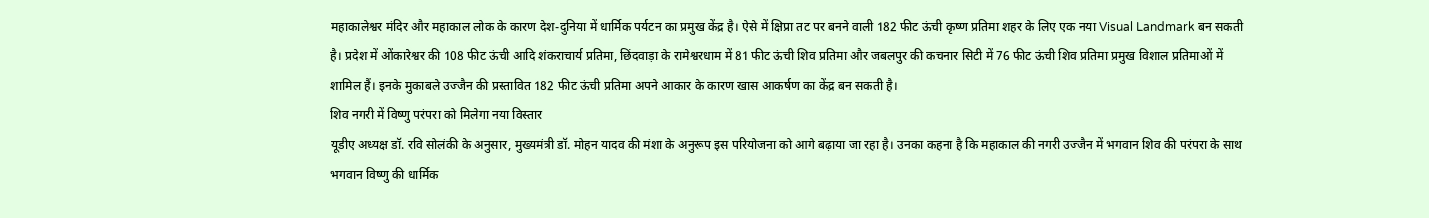महाकालेश्वर मंदिर और महाकाल लोक के कारण देश-दुनिया में धार्मिक पर्यटन का प्रमुख केंद्र है। ऐसे में क्षिप्रा तट पर बनने वाली 182 फीट ऊंची कृष्ण प्रतिमा शहर के लिए एक नया Visual Landmark बन सकती है। प्रदेश में ओंकारेश्वर की 108 फीट ऊंची आदि शंकराचार्य प्रतिमा, छिंदवाड़ा के रामेश्वरधाम में 81 फीट ऊंची शिव प्रतिमा और जबलपुर की कचनार सिटी में 76 फीट ऊंची शिव प्रतिमा प्रमुख विशाल प्रतिमाओं में शामिल हैं। इनके मुकाबले उज्जैन की प्रस्तावित 182 फीट ऊंची प्रतिमा अपने आकार के कारण खास आकर्षण का केंद्र बन सकती है।
शिव नगरी में विष्णु परंपरा को मिलेगा नया विस्तार
यूडीए अध्यक्ष डॉ. रवि सोलंकी के अनुसार, मुख्यमंत्री डॉ. मोहन यादव की मंशा के अनुरूप इस परियोजना को आगे बढ़ाया जा रहा है। उनका कहना है कि महाकाल की नगरी उज्जैन में भगवान शिव की परंपरा के साथ भगवान विष्णु की धार्मिक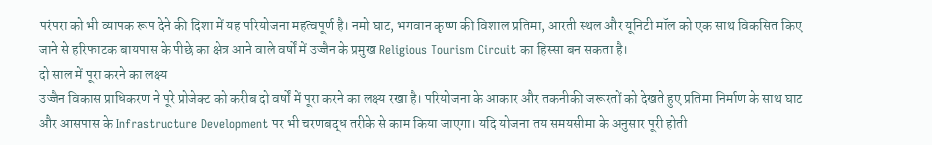परंपरा को भी व्यापक रूप देने की दिशा में यह परियोजना महत्वपूर्ण है। नमो घाट, भगवान कृष्ण की विशाल प्रतिमा, आरती स्थल और यूनिटी मॉल को एक साथ विकसित किए जाने से हरिफाटक बायपास के पीछे का क्षेत्र आने वाले वर्षों में उज्जैन के प्रमुख Religious Tourism Circuit का हिस्सा बन सकता है।
दो साल में पूरा करने का लक्ष्य
उज्जैन विकास प्राधिकरण ने पूरे प्रोजेक्ट को करीब दो वर्षों में पूरा करने का लक्ष्य रखा है। परियोजना के आकार और तकनीकी जरूरतों को देखते हुए प्रतिमा निर्माण के साथ घाट और आसपास के Infrastructure Development पर भी चरणबद्ध तरीके से काम किया जाएगा। यदि योजना तय समयसीमा के अनुसार पूरी होती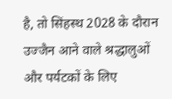है, तो सिंहस्थ 2028 के दौरान उज्जैन आने वाले श्रद्धालुओं और पर्यटकों के लिए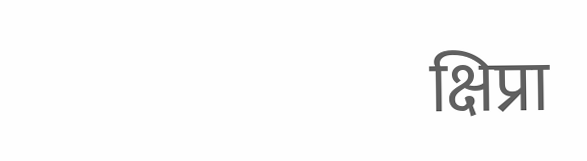क्षिप्रा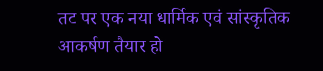तट पर एक नया धार्मिक एवं सांस्कृतिक आकर्षण तैयार हो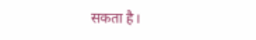सकता है।